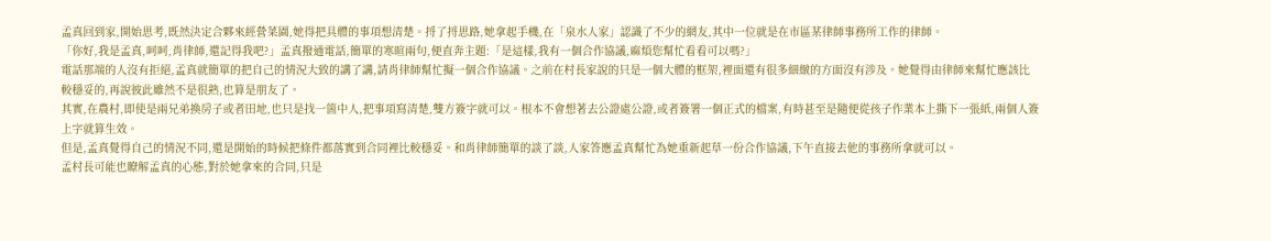孟真回到家,開始思考,既然決定合夥來經營菜園,她得把具體的事項想清楚。捋了捋思路,她拿起手機,在「泉水人家」認識了不少的網友,其中一位就是在市區某律師事務所工作的律師。
「你好,我是孟真,呵呵,肖律師,還記得我吧?」孟真撥通電話,簡單的寒暄兩句,便直奔主題:「是這樣,我有一個合作協議,麻煩您幫忙看看可以嗎?」
電話那端的人沒有拒絕,孟真就簡單的把自己的情況大致的講了講,請肖律師幫忙擬一個合作協議。之前在村長家說的只是一個大體的框架,裡面還有很多細緻的方面沒有涉及。她覺得由律師來幫忙應該比較穩妥的,再說彼此雖然不是很熟,也算是朋友了。
其實,在農村,即使是兩兄弟換房子或者田地,也只是找一箇中人,把事項寫清楚,雙方簽字就可以。根本不會想著去公證處公證,或者簽署一個正式的檔案,有時甚至是隨便從孩子作業本上撕下一張紙,兩個人簽上字就算生效。
但是,孟真覺得自己的情況不同,還是開始的時候把條件都落實到合同裡比較穩妥。和肖律師簡單的談了談,人家答應孟真幫忙為她重新起草一份合作協議,下午直接去他的事務所拿就可以。
孟村長可能也瞭解孟真的心態,對於她拿來的合同,只是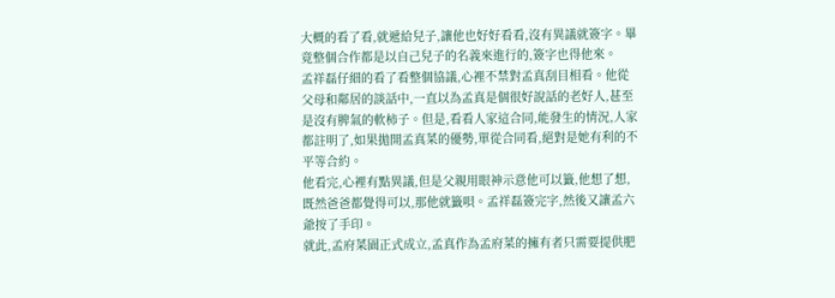大概的看了看,就遞給兒子,讓他也好好看看,沒有異議就簽字。畢竟整個合作都是以自己兒子的名義來進行的,簽字也得他來。
孟祥磊仔細的看了看整個協議,心裡不禁對孟真刮目相看。他從父母和鄰居的談話中,一直以為孟真是個很好說話的老好人,甚至是沒有脾氣的軟柿子。但是,看看人家這合同,能發生的情況,人家都註明了,如果拋開孟真菜的優勢,單從合同看,絕對是她有利的不平等合約。
他看完,心裡有點異議,但是父親用眼神示意他可以籤,他想了想,既然爸爸都覺得可以,那他就籤唄。孟祥磊簽完字,然後又讓孟六爺按了手印。
就此,孟府菜園正式成立,孟真作為孟府菜的擁有者只需要提供肥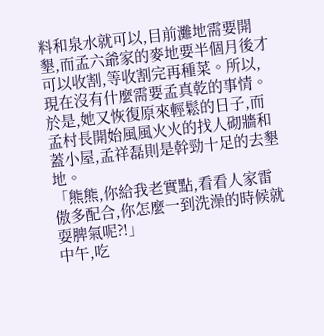料和泉水就可以,目前灘地需要開墾,而孟六爺家的麥地要半個月後才可以收割,等收割完再種菜。所以,現在沒有什麼需要孟真乾的事情。
於是,她又恢復原來輕鬆的日子,而孟村長開始風風火火的找人砌牆和蓋小屋,孟祥磊則是幹勁十足的去墾地。
「熊熊,你給我老實點,看看人家雷傲多配合,你怎麼一到洗澡的時候就耍脾氣呢?!」
中午,吃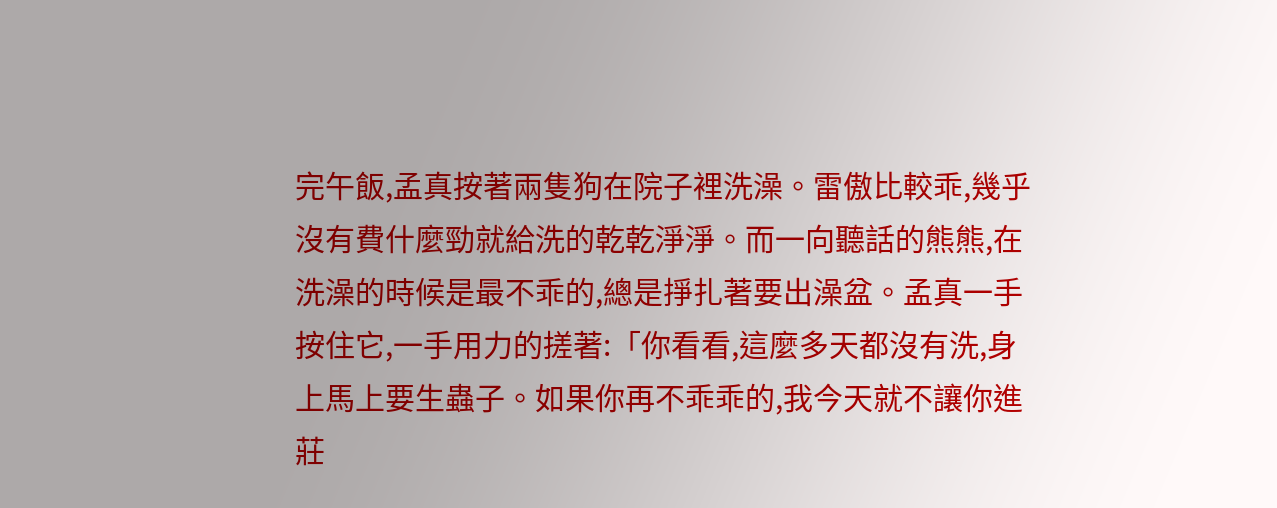完午飯,孟真按著兩隻狗在院子裡洗澡。雷傲比較乖,幾乎沒有費什麼勁就給洗的乾乾淨淨。而一向聽話的熊熊,在洗澡的時候是最不乖的,總是掙扎著要出澡盆。孟真一手按住它,一手用力的搓著:「你看看,這麼多天都沒有洗,身上馬上要生蟲子。如果你再不乖乖的,我今天就不讓你進莊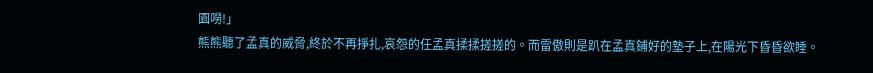園嘮!」
熊熊聽了孟真的威脅,終於不再掙扎,哀怨的任孟真揉揉搓搓的。而雷傲則是趴在孟真鋪好的墊子上,在陽光下昏昏欲睡。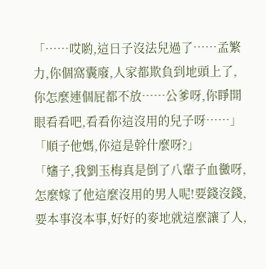「……哎喲,這日子沒法兒過了……孟繁力,你個窩囊廢,人家都欺負到地頭上了,你怎麼連個屁都不放……公爹呀,你睜開眼看看吧,看看你這沒用的兒子呀……」
「順子他媽,你這是幹什麼呀?」
「嬸子,我劉玉梅真是倒了八輩子血黴呀,怎麼嫁了他這麼沒用的男人呢!要錢沒錢,要本事沒本事,好好的麥地就這麼讓了人,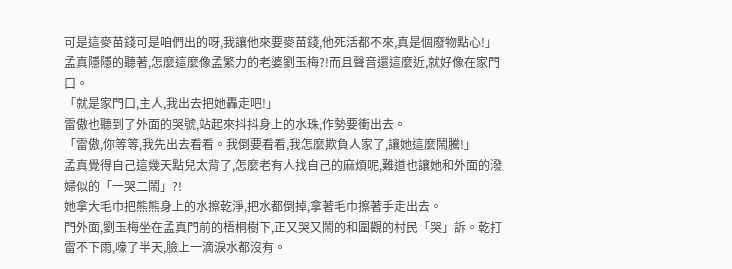可是這麥苗錢可是咱們出的呀,我讓他來要麥苗錢,他死活都不來,真是個廢物點心!」
孟真隱隱的聽著,怎麼這麼像孟繁力的老婆劉玉梅?!而且聲音還這麼近,就好像在家門口。
「就是家門口,主人,我出去把她轟走吧!」
雷傲也聽到了外面的哭號,站起來抖抖身上的水珠,作勢要衝出去。
「雷傲,你等等,我先出去看看。我倒要看看,我怎麼欺負人家了,讓她這麼鬧騰!」
孟真覺得自己這幾天點兒太背了,怎麼老有人找自己的麻煩呢,難道也讓她和外面的潑婦似的「一哭二鬧」?!
她拿大毛巾把熊熊身上的水擦乾淨,把水都倒掉,拿著毛巾擦著手走出去。
門外面,劉玉梅坐在孟真門前的梧桐樹下,正又哭又鬧的和圍觀的村民「哭」訴。乾打雷不下雨,嚎了半天,臉上一滴淚水都沒有。